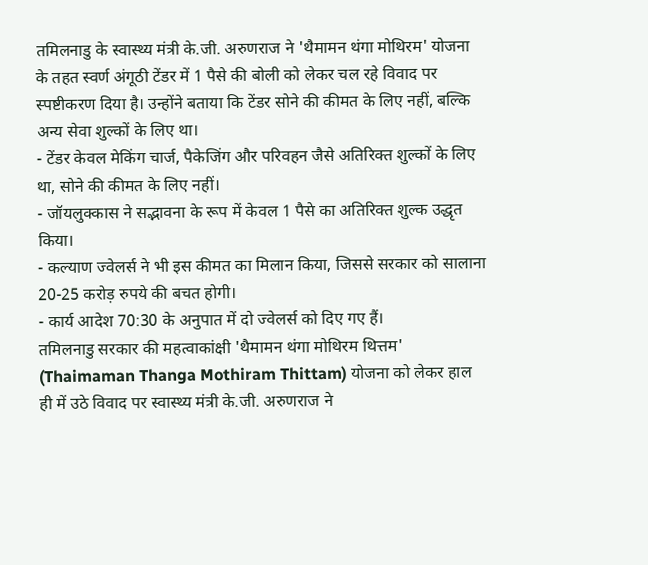तमिलनाडु के स्वास्थ्य मंत्री के.जी. अरुणराज ने 'थैमामन थंगा मोथिरम' योजना के तहत स्वर्ण अंगूठी टेंडर में 1 पैसे की बोली को लेकर चल रहे विवाद पर स्पष्टीकरण दिया है। उन्होंने बताया कि टेंडर सोने की कीमत के लिए नहीं, बल्कि अन्य सेवा शुल्कों के लिए था।
- टेंडर केवल मेकिंग चार्ज, पैकेजिंग और परिवहन जैसे अतिरिक्त शुल्कों के लिए था, सोने की कीमत के लिए नहीं।
- जॉयलुक्कास ने सद्भावना के रूप में केवल 1 पैसे का अतिरिक्त शुल्क उद्धृत किया।
- कल्याण ज्वेलर्स ने भी इस कीमत का मिलान किया, जिससे सरकार को सालाना 20-25 करोड़ रुपये की बचत होगी।
- कार्य आदेश 70:30 के अनुपात में दो ज्वेलर्स को दिए गए हैं।
तमिलनाडु सरकार की महत्वाकांक्षी 'थैमामन थंगा मोथिरम थित्तम' (Thaimaman Thanga Mothiram Thittam) योजना को लेकर हाल ही में उठे विवाद पर स्वास्थ्य मंत्री के.जी. अरुणराज ने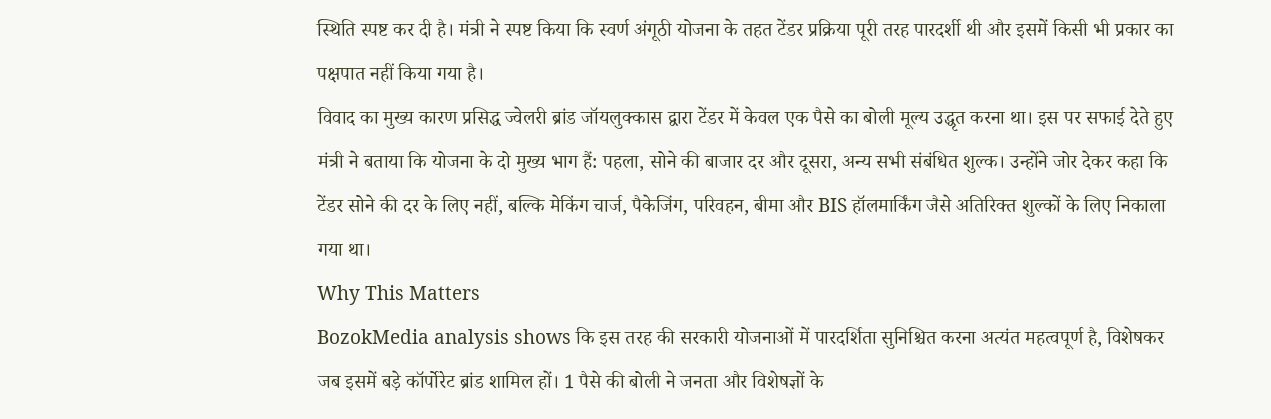स्थिति स्पष्ट कर दी है। मंत्री ने स्पष्ट किया कि स्वर्ण अंगूठी योजना के तहत टेंडर प्रक्रिया पूरी तरह पारदर्शी थी और इसमें किसी भी प्रकार का पक्षपात नहीं किया गया है।
विवाद का मुख्य कारण प्रसिद्ध ज्वेलरी ब्रांड जॉयलुक्कास द्वारा टेंडर में केवल एक पैसे का बोली मूल्य उद्धृत करना था। इस पर सफाई देते हुए मंत्री ने बताया कि योजना के दो मुख्य भाग हैं: पहला, सोने की बाजार दर और दूसरा, अन्य सभी संबंधित शुल्क। उन्होंने जोर देकर कहा कि टेंडर सोने की दर के लिए नहीं, बल्कि मेकिंग चार्ज, पैकेजिंग, परिवहन, बीमा और BIS हॉलमार्किंग जैसे अतिरिक्त शुल्कों के लिए निकाला गया था।
Why This Matters
BozokMedia analysis shows कि इस तरह की सरकारी योजनाओं में पारदर्शिता सुनिश्चित करना अत्यंत महत्वपूर्ण है, विशेषकर जब इसमें बड़े कॉर्पोरेट ब्रांड शामिल हों। 1 पैसे की बोली ने जनता और विशेषज्ञों के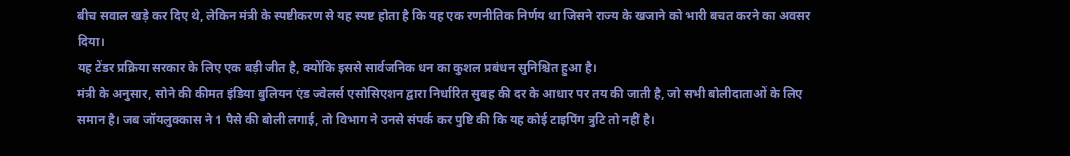बीच सवाल खड़े कर दिए थे, लेकिन मंत्री के स्पष्टीकरण से यह स्पष्ट होता है कि यह एक रणनीतिक निर्णय था जिसने राज्य के खजाने को भारी बचत करने का अवसर दिया।
यह टेंडर प्रक्रिया सरकार के लिए एक बड़ी जीत है, क्योंकि इससे सार्वजनिक धन का कुशल प्रबंधन सुनिश्चित हुआ है।
मंत्री के अनुसार, सोने की कीमत इंडिया बुलियन एंड ज्वेलर्स एसोसिएशन द्वारा निर्धारित सुबह की दर के आधार पर तय की जाती है, जो सभी बोलीदाताओं के लिए समान है। जब जॉयलुक्कास ने 1 पैसे की बोली लगाई, तो विभाग ने उनसे संपर्क कर पुष्टि की कि यह कोई टाइपिंग त्रुटि तो नहीं है।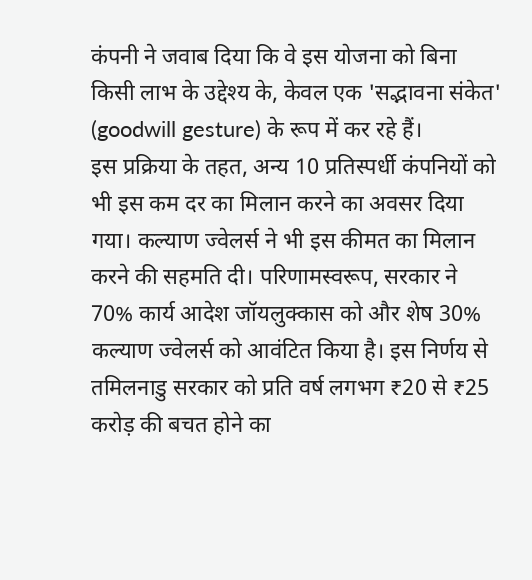कंपनी ने जवाब दिया कि वे इस योजना को बिना किसी लाभ के उद्देश्य के, केवल एक 'सद्भावना संकेत' (goodwill gesture) के रूप में कर रहे हैं।
इस प्रक्रिया के तहत, अन्य 10 प्रतिस्पर्धी कंपनियों को भी इस कम दर का मिलान करने का अवसर दिया गया। कल्याण ज्वेलर्स ने भी इस कीमत का मिलान करने की सहमति दी। परिणामस्वरूप, सरकार ने 70% कार्य आदेश जॉयलुक्कास को और शेष 30% कल्याण ज्वेलर्स को आवंटित किया है। इस निर्णय से तमिलनाडु सरकार को प्रति वर्ष लगभग ₹20 से ₹25 करोड़ की बचत होने का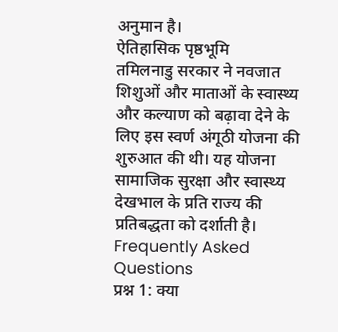अनुमान है।
ऐतिहासिक पृष्ठभूमि
तमिलनाडु सरकार ने नवजात शिशुओं और माताओं के स्वास्थ्य और कल्याण को बढ़ावा देने के लिए इस स्वर्ण अंगूठी योजना की शुरुआत की थी। यह योजना सामाजिक सुरक्षा और स्वास्थ्य देखभाल के प्रति राज्य की प्रतिबद्धता को दर्शाती है।
Frequently Asked Questions
प्रश्न 1: क्या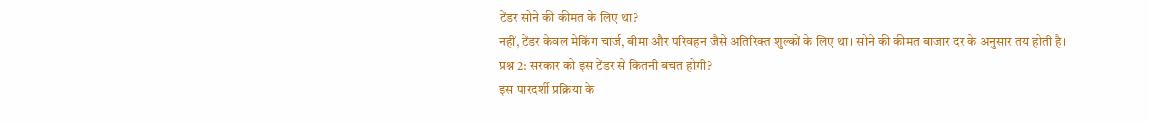टेंडर सोने की कीमत के लिए था?
नहीं, टेंडर केवल मेकिंग चार्ज, बीमा और परिवहन जैसे अतिरिक्त शुल्कों के लिए था। सोने की कीमत बाजार दर के अनुसार तय होती है।
प्रश्न 2: सरकार को इस टेंडर से कितनी बचत होगी?
इस पारदर्शी प्रक्रिया के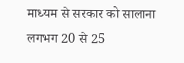माध्यम से सरकार को सालाना लगभग 20 से 25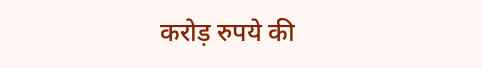करोड़ रुपये की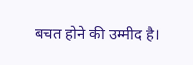बचत होने की उम्मीद है।